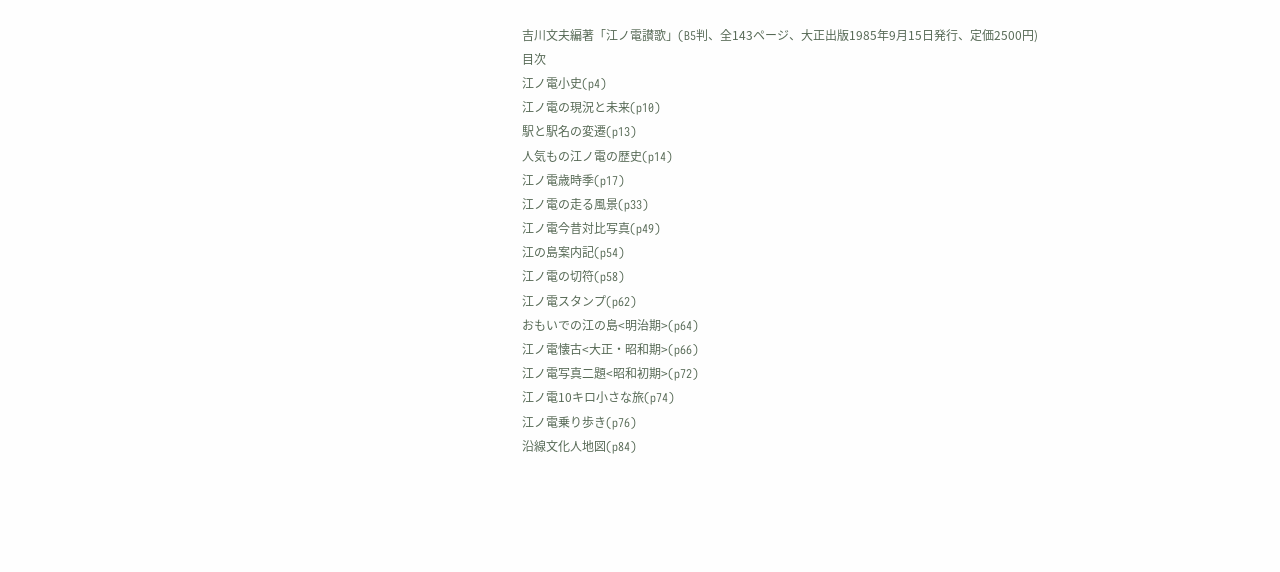吉川文夫編著「江ノ電讃歌」(B5判、全143ページ、大正出版1985年9月15日発行、定価2500円)
目次
江ノ電小史(p4)
江ノ電の現況と未来(p10)
駅と駅名の変遷(p13)
人気もの江ノ電の歴史(p14)
江ノ電歳時季(p17)
江ノ電の走る風景(p33)
江ノ電今昔対比写真(p49)
江の島案内記(p54)
江ノ電の切符(p58)
江ノ電スタンプ(p62)
おもいでの江の島<明治期>(p64)
江ノ電懐古<大正・昭和期>(p66)
江ノ電写真二題<昭和初期>(p72)
江ノ電10キロ小さな旅(p74)
江ノ電乗り歩き(p76)
沿線文化人地図(p84)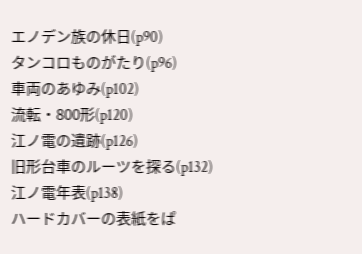エノデン族の休日(p90)
タンコロものがたり(p96)
車両のあゆみ(p102)
流転・800形(p120)
江ノ電の遺跡(p126)
旧形台車のルーツを探る(p132)
江ノ電年表(p138)
ハードカバーの表紙をぱ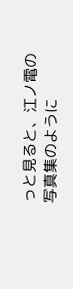っと見ると、江ノ電の写真集のように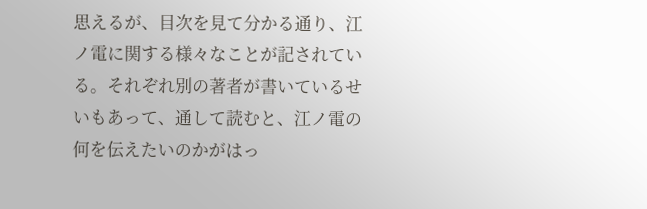思えるが、目次を見て分かる通り、江ノ電に関する様々なことが記されている。それぞれ別の著者が書いているせいもあって、通して読むと、江ノ電の何を伝えたいのかがはっ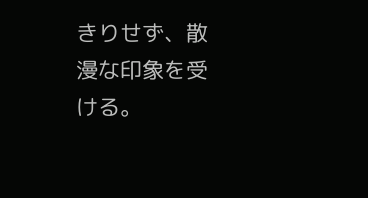きりせず、散漫な印象を受ける。